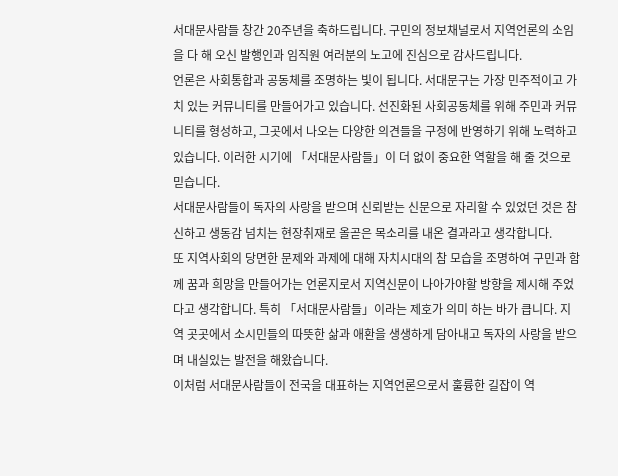서대문사람들 창간 20주년을 축하드립니다. 구민의 정보채널로서 지역언론의 소임을 다 해 오신 발행인과 임직원 여러분의 노고에 진심으로 감사드립니다.
언론은 사회통합과 공동체를 조명하는 빛이 됩니다. 서대문구는 가장 민주적이고 가치 있는 커뮤니티를 만들어가고 있습니다. 선진화된 사회공동체를 위해 주민과 커뮤니티를 형성하고, 그곳에서 나오는 다양한 의견들을 구정에 반영하기 위해 노력하고 있습니다. 이러한 시기에 「서대문사람들」이 더 없이 중요한 역할을 해 줄 것으로 믿습니다.
서대문사람들이 독자의 사랑을 받으며 신뢰받는 신문으로 자리할 수 있었던 것은 참신하고 생동감 넘치는 현장취재로 올곧은 목소리를 내온 결과라고 생각합니다.
또 지역사회의 당면한 문제와 과제에 대해 자치시대의 참 모습을 조명하여 구민과 함께 꿈과 희망을 만들어가는 언론지로서 지역신문이 나아가야할 방향을 제시해 주었다고 생각합니다. 특히 「서대문사람들」이라는 제호가 의미 하는 바가 큽니다. 지역 곳곳에서 소시민들의 따뜻한 삶과 애환을 생생하게 담아내고 독자의 사랑을 받으며 내실있는 발전을 해왔습니다.
이처럼 서대문사람들이 전국을 대표하는 지역언론으로서 훌륭한 길잡이 역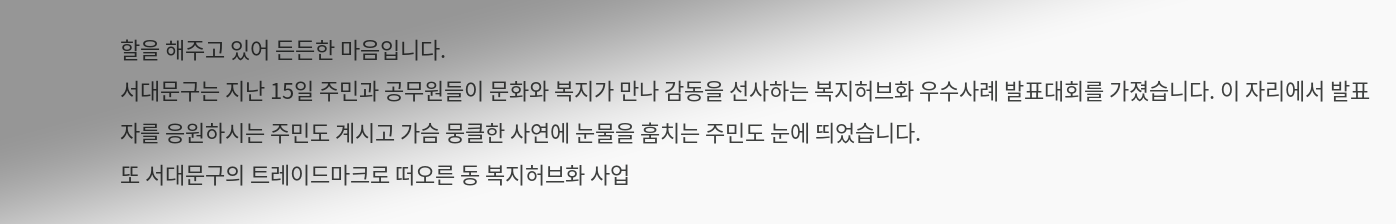할을 해주고 있어 든든한 마음입니다.
서대문구는 지난 15일 주민과 공무원들이 문화와 복지가 만나 감동을 선사하는 복지허브화 우수사례 발표대회를 가졌습니다. 이 자리에서 발표자를 응원하시는 주민도 계시고 가슴 뭉클한 사연에 눈물을 훔치는 주민도 눈에 띄었습니다.
또 서대문구의 트레이드마크로 떠오른 동 복지허브화 사업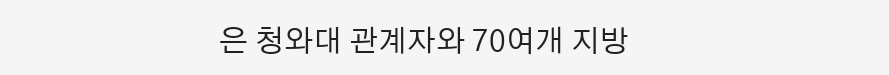은 청와대 관계자와 70여개 지방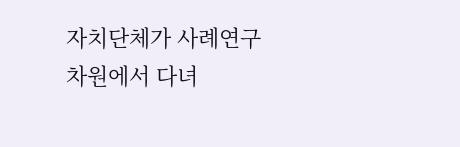자치단체가 사례연구 차원에서 다녀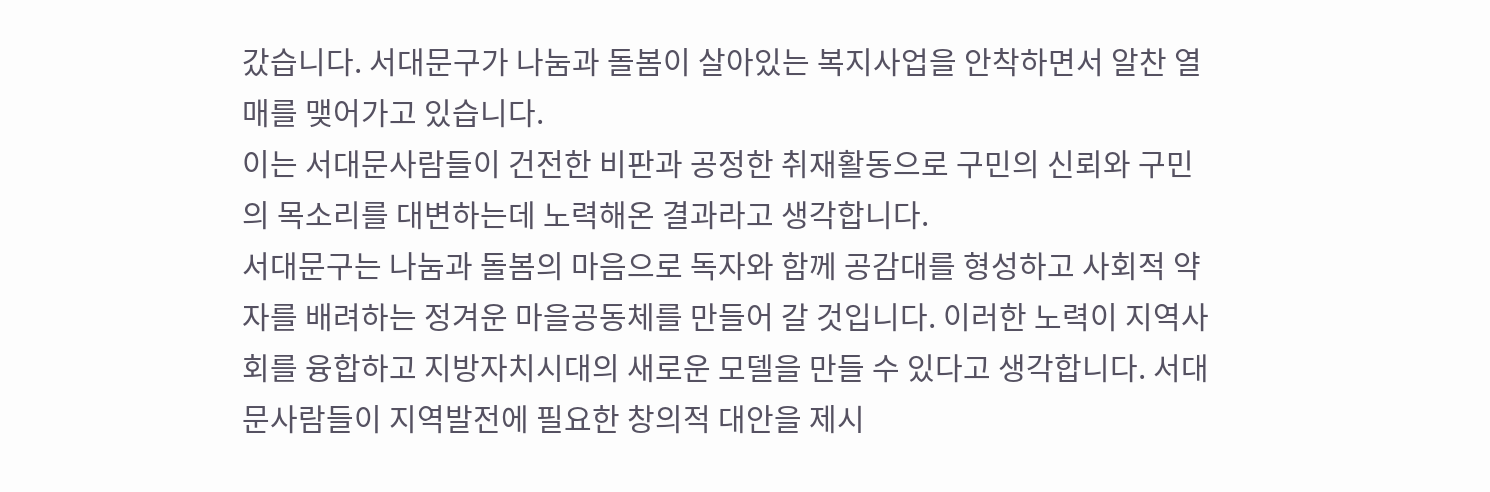갔습니다. 서대문구가 나눔과 돌봄이 살아있는 복지사업을 안착하면서 알찬 열매를 맺어가고 있습니다.
이는 서대문사람들이 건전한 비판과 공정한 취재활동으로 구민의 신뢰와 구민의 목소리를 대변하는데 노력해온 결과라고 생각합니다.
서대문구는 나눔과 돌봄의 마음으로 독자와 함께 공감대를 형성하고 사회적 약자를 배려하는 정겨운 마을공동체를 만들어 갈 것입니다. 이러한 노력이 지역사회를 융합하고 지방자치시대의 새로운 모델을 만들 수 있다고 생각합니다. 서대문사람들이 지역발전에 필요한 창의적 대안을 제시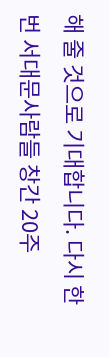해 줄 것으로 기대합니다. 다시 한 번 서대문사람들 창간 20주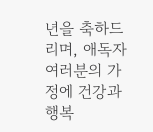년을 축하드리며, 애독자 여러분의 가정에 건강과 행복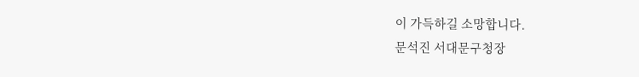이 가득하길 소망합니다.
문석진 서대문구청장